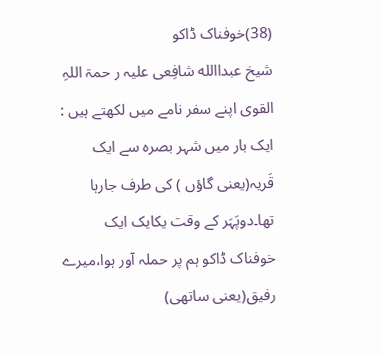(38)خوفناک ڈاکو
شیخ عبداالله شافِعی علیہ ر حمۃ اللہِ القوی اپنے سفر نامے میں لکھتے ہیں : ایک بار میں شہر بصرہ سے ایک قَریہ(یعنی گاؤں ) کی طرف جارہا تھا۔دوپَہَر کے وقت یکایک ایک خوفناک ڈاکو ہم پر حملہ آور ہوا،میرے رفیق(یعنی ساتھی)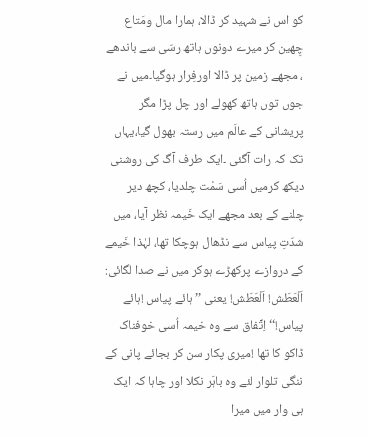کو اس نے شہید کر ڈالا، ہمارا مال ومَتاع چِھین کر میرے دونوں ہاتھ رسّی سے باندھے ، مجھے زمین پر ڈالا اورفِرار ہوگیا۔میں نے جوں توں ہاتھ کھولے اور چل پڑا مگر پریشانی کے عالَم میں رستہ بھول گیا،یہاں تک کہ رات آگئی ۔ایک طرف آگ کی روشنی دیکھ کرمیں اُسی سَمْت چلدیا، کچھ دیر چلنے کے بعد مجھے ایک خَیمہ نظر آیا، میں شدّتِ پیاس سے نڈھال ہوچکا تھا، لہٰذا خَیمے کے دروازے پرکھڑے ہوکر میں نے صدا لگائی: اَلْعَطَش! اَلْعَطَش! یعنی ’’ہائے پیاس !ہائے پیاس!‘‘ اِتِّفاق سے وہ خیمہ اُسی خوفناک ڈاکو کا تھا !میری پکار سن کر بجائے پانی کے ننگی تلوار لئے وہ باہَر نکلا اور چاہا کہ ایک ہی وار میں میرا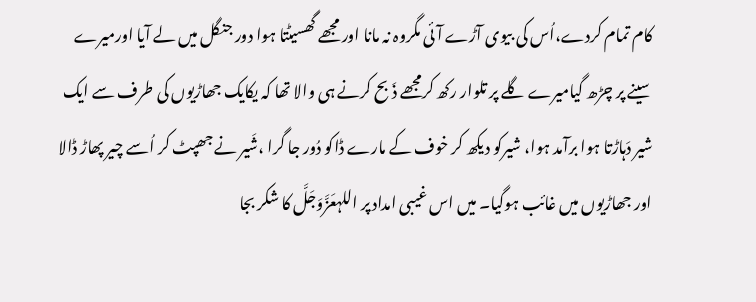کام تمام کردے،اُس کی بیوی آڑے آئی مگروہ نہ مانا اور مجھے گھسیٹتا ہوا دور جنگل میں لے آیا اورمیرے سینے پر چڑھ گیامیرے گلے پر تلوار رکھ کرمجھے ذَبح کرنے ہی والا تھا کہ یکایک جھاڑیوں کی طرف سے ایک شیر دَہاڑتا ہوا برآمد ہوا، شیرکو دیکھ کر خوف کے مارے ڈاکو دُور جا گرا ،شَیر نے جھپٹ کر اُسے چیر پھاڑ ڈالا اور جھاڑیوں میں غائب ہوگیا۔ میں اس غیبی امداد پر اللہعَزَّوَجَلَّ کا شکر بجا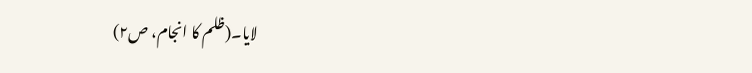لایا۔(ظلم کا انجام، ص۲)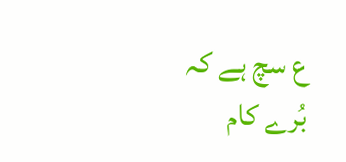ع سچ ہے کہ بُرے کام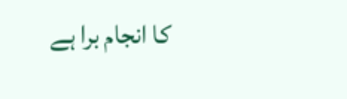کا انجام برا ہے